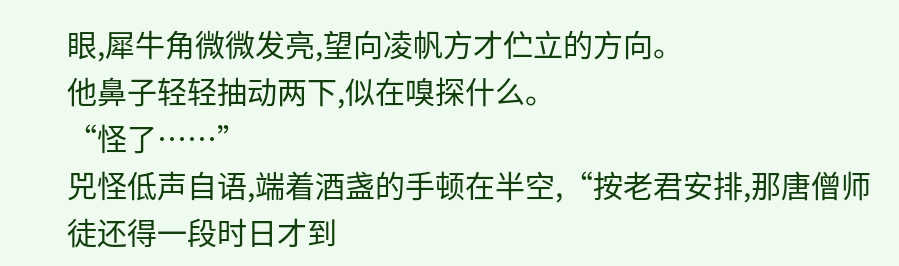眼,犀牛角微微发亮,望向凌帆方才伫立的方向。
他鼻子轻轻抽动两下,似在嗅探什么。
“怪了……”
兕怪低声自语,端着酒盏的手顿在半空,“按老君安排,那唐僧师徒还得一段时日才到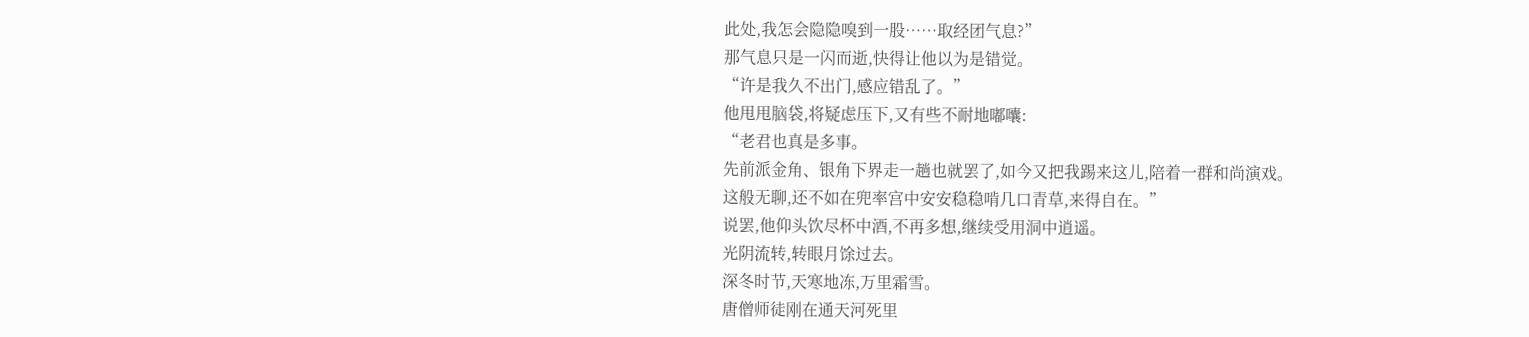此处,我怎会隐隐嗅到一股……取经团气息?”
那气息只是一闪而逝,快得让他以为是错觉。
“许是我久不出门,感应错乱了。”
他甩甩脑袋,将疑虑压下,又有些不耐地嘟囔:
“老君也真是多事。
先前派金角、银角下界走一趟也就罢了,如今又把我踢来这儿,陪着一群和尚演戏。
这般无聊,还不如在兜率宫中安安稳稳啃几口青草,来得自在。”
说罢,他仰头饮尽杯中酒,不再多想,继续受用洞中逍遥。
光阴流转,转眼月馀过去。
深冬时节,天寒地冻,万里霜雪。
唐僧师徒刚在通天河死里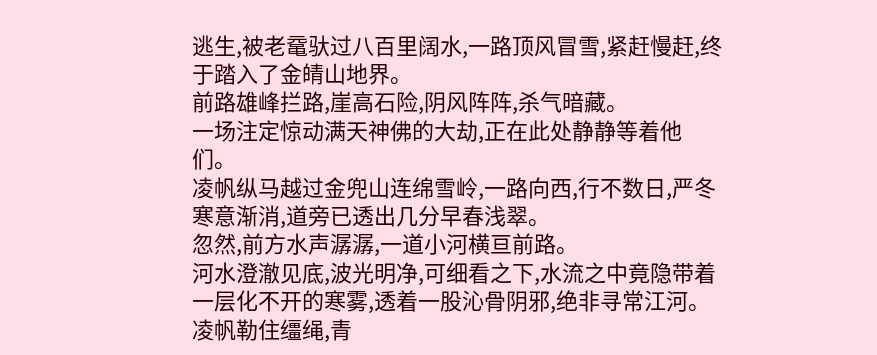逃生,被老鼋驮过八百里阔水,一路顶风冒雪,紧赶慢赶,终于踏入了金皘山地界。
前路雄峰拦路,崖高石险,阴风阵阵,杀气暗藏。
一场注定惊动满天神佛的大劫,正在此处静静等着他们。
凌帆纵马越过金兜山连绵雪岭,一路向西,行不数日,严冬寒意渐消,道旁已透出几分早春浅翠。
忽然,前方水声潺潺,一道小河横亘前路。
河水澄澈见底,波光明净,可细看之下,水流之中竟隐带着一层化不开的寒雾,透着一股沁骨阴邪,绝非寻常江河。
凌帆勒住缰绳,青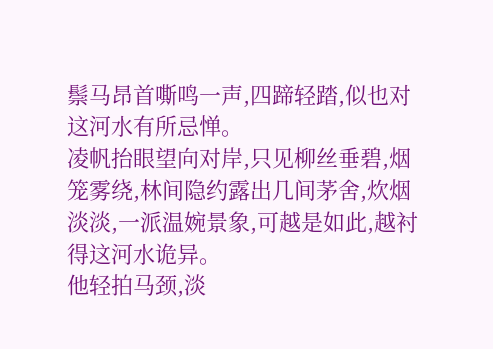鬃马昂首嘶鸣一声,四蹄轻踏,似也对这河水有所忌惮。
凌帆抬眼望向对岸,只见柳丝垂碧,烟笼雾绕,林间隐约露出几间茅舍,炊烟淡淡,一派温婉景象,可越是如此,越衬得这河水诡异。
他轻拍马颈,淡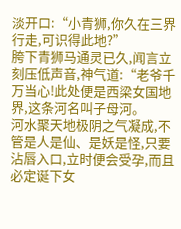淡开口:“小青狮,你久在三界行走,可识得此地?”
胯下青狮马通灵已久,闻言立刻压低声音,神气道:“老爷千万当心!此处便是西梁女国地界,这条河名叫子母河。
河水聚天地极阴之气凝成,不管是人是仙、是妖是怪,只要沾唇入口,立时便会受孕,而且必定诞下女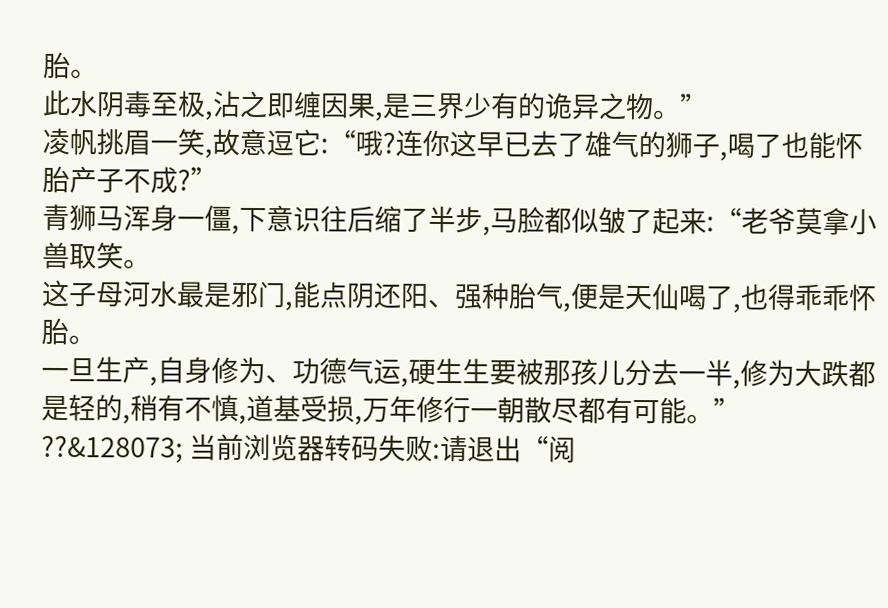胎。
此水阴毒至极,沾之即缠因果,是三界少有的诡异之物。”
凌帆挑眉一笑,故意逗它:“哦?连你这早已去了雄气的狮子,喝了也能怀胎产子不成?”
青狮马浑身一僵,下意识往后缩了半步,马脸都似皱了起来:“老爷莫拿小兽取笑。
这子母河水最是邪门,能点阴还阳、强种胎气,便是天仙喝了,也得乖乖怀胎。
一旦生产,自身修为、功德气运,硬生生要被那孩儿分去一半,修为大跌都是轻的,稍有不慎,道基受损,万年修行一朝散尽都有可能。”
??&128073; 当前浏览器转码失败:请退出“阅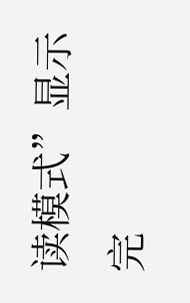读模式”显示完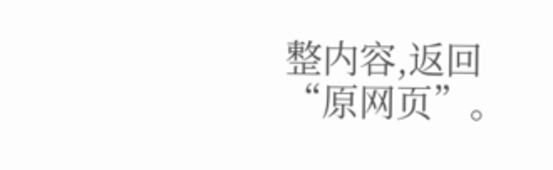整内容,返回“原网页”。